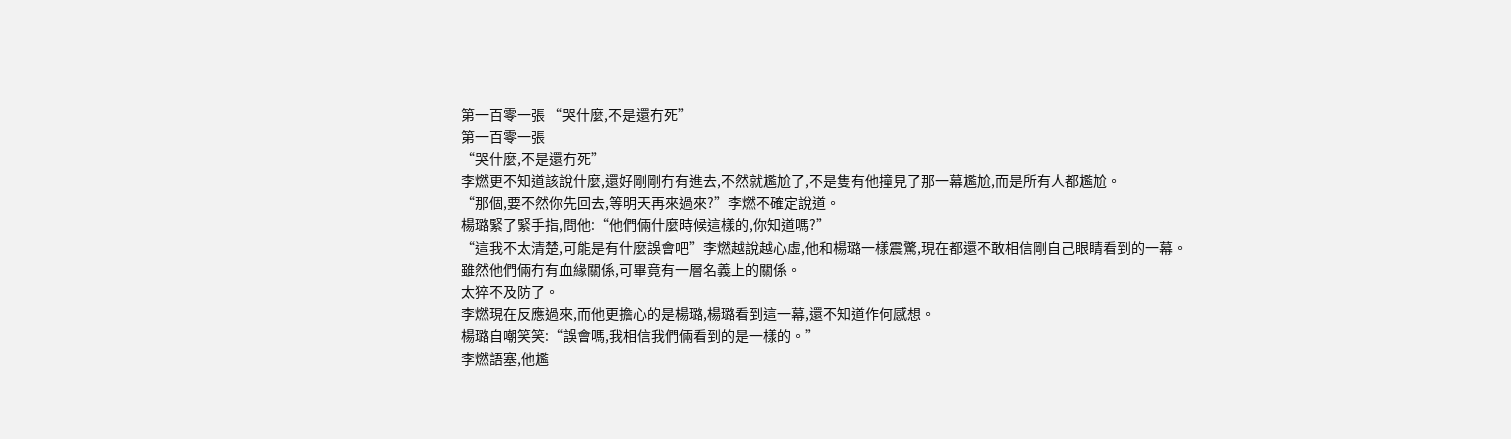第一百零一張 “哭什麼,不是還冇死”
第一百零一張
“哭什麼,不是還冇死”
李燃更不知道該說什麼,還好剛剛冇有進去,不然就尷尬了,不是隻有他撞見了那一幕尷尬,而是所有人都尷尬。
“那個,要不然你先回去,等明天再來過來?”李燃不確定說道。
楊璐緊了緊手指,問他:“他們倆什麼時候這樣的,你知道嗎?”
“這我不太清楚,可能是有什麼誤會吧”李燃越說越心虛,他和楊璐一樣震驚,現在都還不敢相信剛自己眼睛看到的一幕。
雖然他們倆冇有血緣關係,可畢竟有一層名義上的關係。
太猝不及防了。
李燃現在反應過來,而他更擔心的是楊璐,楊璐看到這一幕,還不知道作何感想。
楊璐自嘲笑笑:“誤會嗎,我相信我們倆看到的是一樣的。”
李燃語塞,他尷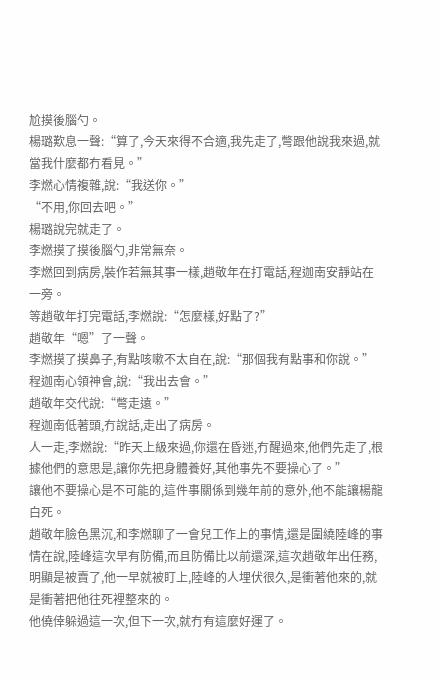尬摸後腦勺。
楊璐歎息一聲:“算了,今天來得不合適,我先走了,彆跟他說我來過,就當我什麼都冇看見。”
李燃心情複雜,說:“我送你。”
“不用,你回去吧。”
楊璐說完就走了。
李燃摸了摸後腦勺,非常無奈。
李燃回到病房,裝作若無其事一樣,趙敬年在打電話,程迦南安靜站在一旁。
等趙敬年打完電話,李燃說:“怎麼樣,好點了?”
趙敬年“嗯”了一聲。
李燃摸了摸鼻子,有點咳嗽不太自在,說:“那個我有點事和你說。”
程迦南心領神會,說:“我出去會。”
趙敬年交代說:“彆走遠。”
程迦南低著頭,冇說話,走出了病房。
人一走,李燃說:“昨天上級來過,你還在昏迷,冇醒過來,他們先走了,根據他們的意思是,讓你先把身體養好,其他事先不要操心了。”
讓他不要操心是不可能的,這件事關係到幾年前的意外,他不能讓楊龍白死。
趙敬年臉色黑沉,和李燃聊了一會兒工作上的事情,還是圍繞陸峰的事情在說,陸峰這次早有防備,而且防備比以前還深,這次趙敬年出任務,明顯是被賣了,他一早就被盯上,陸峰的人埋伏很久,是衝著他來的,就是衝著把他往死裡整來的。
他僥倖躲過這一次,但下一次,就冇有這麼好運了。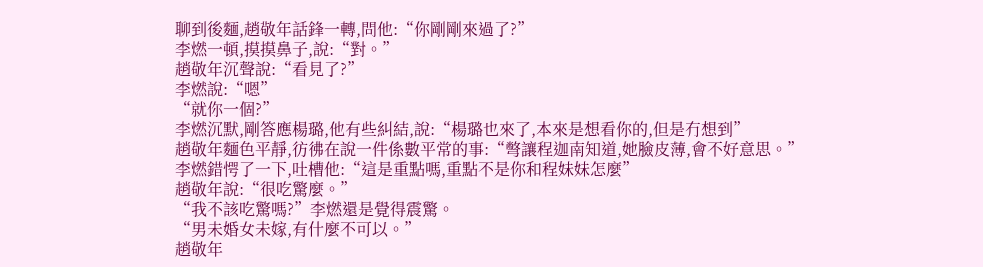聊到後麵,趙敬年話鋒一轉,問他:“你剛剛來過了?”
李燃一頓,摸摸鼻子,說:“對。”
趙敬年沉聲說:“看見了?”
李燃說:“嗯”
“就你一個?”
李燃沉默,剛答應楊璐,他有些糾結,說:“楊璐也來了,本來是想看你的,但是冇想到”
趙敬年麵色平靜,彷彿在說一件係數平常的事:“彆讓程迦南知道,她臉皮薄,會不好意思。”
李燃錯愕了一下,吐槽他:“這是重點嗎,重點不是你和程妹妹怎麼”
趙敬年說:“很吃驚麼。”
“我不該吃驚嗎?”李燃還是覺得震驚。
“男未婚女未嫁,有什麼不可以。”
趙敬年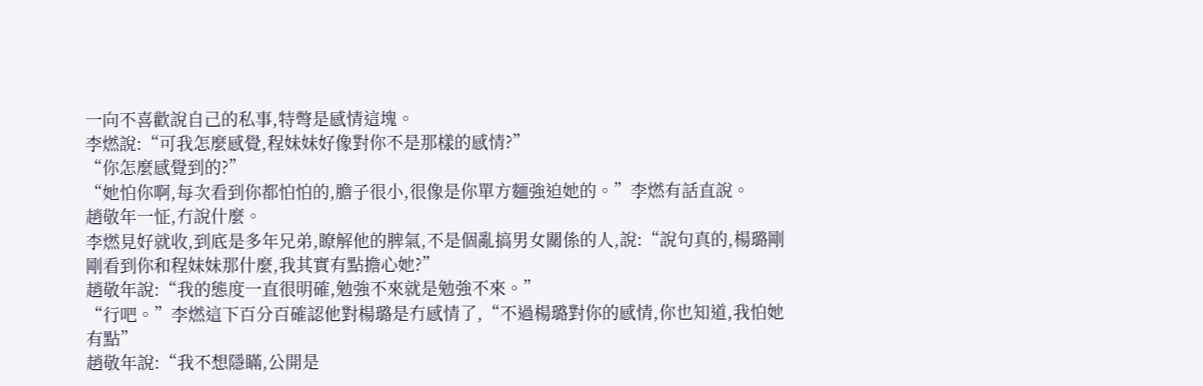一向不喜歡說自己的私事,特彆是感情這塊。
李燃說:“可我怎麼感覺,程妹妹好像對你不是那樣的感情?”
“你怎麼感覺到的?”
“她怕你啊,每次看到你都怕怕的,膽子很小,很像是你單方麵強迫她的。”李燃有話直說。
趙敬年一怔,冇說什麼。
李燃見好就收,到底是多年兄弟,瞭解他的脾氣,不是個亂搞男女關係的人,說:“說句真的,楊璐剛剛看到你和程妹妹那什麼,我其實有點擔心她?”
趙敬年說:“我的態度一直很明確,勉強不來就是勉強不來。”
“行吧。”李燃這下百分百確認他對楊璐是冇感情了,“不過楊璐對你的感情,你也知道,我怕她有點”
趙敬年說:“我不想隱瞞,公開是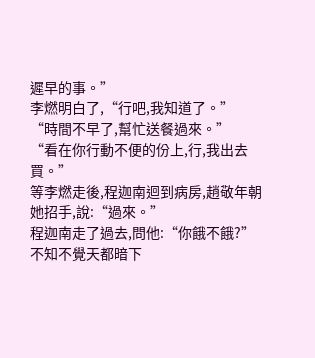遲早的事。”
李燃明白了,“行吧,我知道了。”
“時間不早了,幫忙送餐過來。”
“看在你行動不便的份上,行,我出去買。”
等李燃走後,程迦南迴到病房,趙敬年朝她招手,說:“過來。”
程迦南走了過去,問他:“你餓不餓?”
不知不覺天都暗下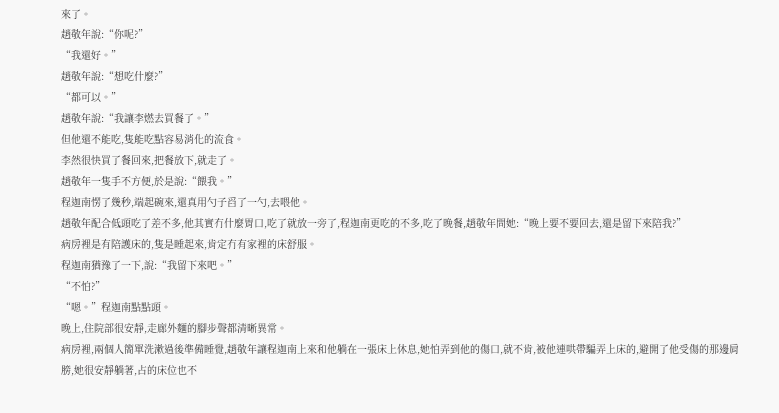來了。
趙敬年說:“你呢?”
“我還好。”
趙敬年說:“想吃什麼?”
“都可以。”
趙敬年說:“我讓李燃去買餐了。”
但他還不能吃,隻能吃點容易消化的流食。
李然很快買了餐回來,把餐放下,就走了。
趙敬年一隻手不方便,於是說:“餵我。”
程迦南愣了幾秒,端起碗來,還真用勺子舀了一勺,去喂他。
趙敬年配合低頭吃了差不多,他其實冇什麼胃口,吃了就放一旁了,程迦南更吃的不多,吃了晚餐,趙敬年問她:“晚上要不要回去,還是留下來陪我?”
病房裡是有陪護床的,隻是睡起來,肯定冇有家裡的床舒服。
程迦南猶豫了一下,說:“我留下來吧。”
“不怕?”
“嗯。”程迦南點點頭。
晚上,住院部很安靜,走廊外麵的腳步聲都清晰異常。
病房裡,兩個人簡單洗漱過後準備睡覺,趙敬年讓程迦南上來和他躺在一張床上休息,她怕弄到他的傷口,就不肯,被他連哄帶騙弄上床的,避開了他受傷的那邊肩膀,她很安靜躺著,占的床位也不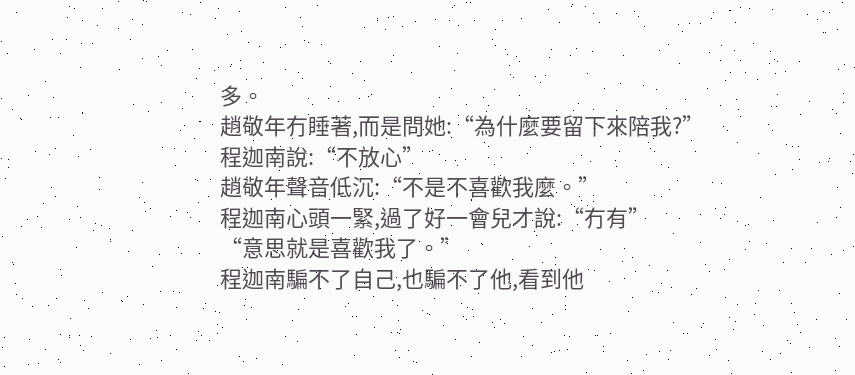多。
趙敬年冇睡著,而是問她:“為什麼要留下來陪我?”
程迦南說:“不放心”
趙敬年聲音低沉:“不是不喜歡我麼。”
程迦南心頭一緊,過了好一會兒才說:“冇有”
“意思就是喜歡我了。”
程迦南騙不了自己,也騙不了他,看到他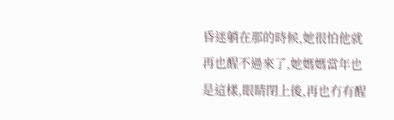昏迷躺在那的時候,她很怕他就再也醒不過來了,她媽媽當年也是這樣,眼睛閉上後,再也冇有醒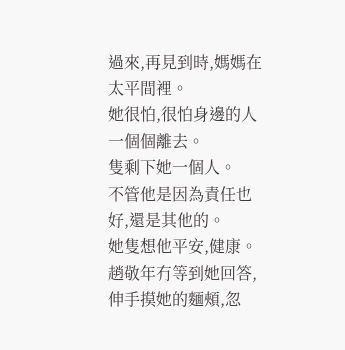過來,再見到時,媽媽在太平間裡。
她很怕,很怕身邊的人一個個離去。
隻剩下她一個人。
不管他是因為責任也好,還是其他的。
她隻想他平安,健康。
趙敬年冇等到她回答,伸手摸她的麵頰,忽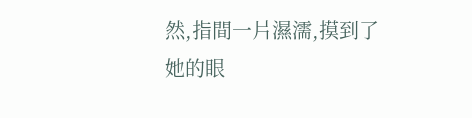然,指間一片濕濡,摸到了她的眼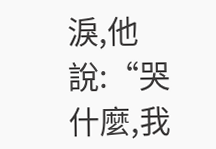淚,他說:“哭什麼,我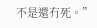不是還冇死。”